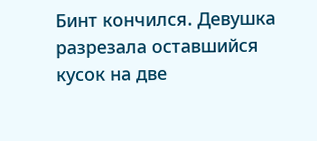Бинт кончился. Девушка разрезала оставшийся кусок на две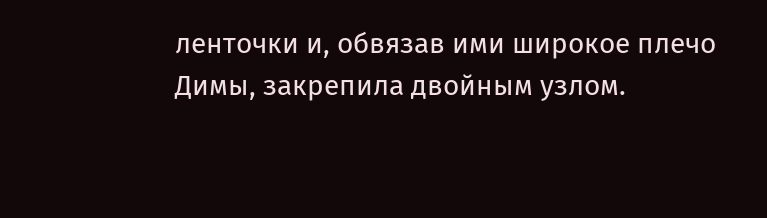ленточки и, обвязав ими широкое плечо Димы, закрепила двойным узлом.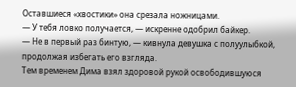Оставшиеся «хвостики» она срезала ножницами.
— У тебя ловко получается, — искренне одобрил байкер.
— Не в первый раз бинтую, — кивнула девушка с полуулыбкой, продолжая избегать его взгляда.
Тем временем Дима взял здоровой рукой освободившуюся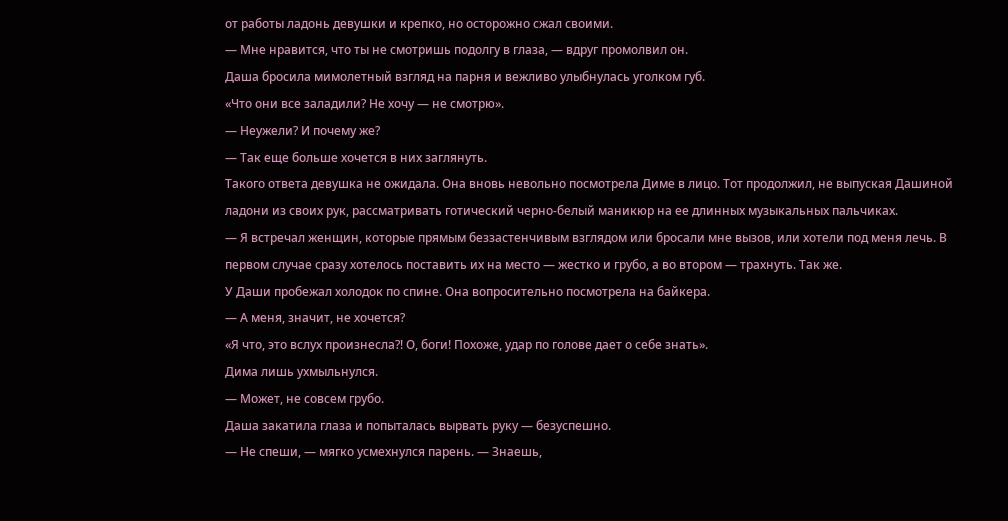от работы ладонь девушки и крепко, но осторожно сжал своими.
— Мне нравится, что ты не смотришь подолгу в глаза, — вдруг промолвил он.
Даша бросила мимолетный взгляд на парня и вежливо улыбнулась уголком губ.
«Что они все заладили? Не хочу — не смотрю».
— Неужели? И почему же?
— Так еще больше хочется в них заглянуть.
Такого ответа девушка не ожидала. Она вновь невольно посмотрела Диме в лицо. Тот продолжил, не выпуская Дашиной ладони из своих рук, рассматривать готический черно-белый маникюр на ее длинных музыкальных пальчиках.
— Я встречал женщин, которые прямым беззастенчивым взглядом или бросали мне вызов, или хотели под меня лечь. В первом случае сразу хотелось поставить их на место — жестко и грубо, а во втором — трахнуть. Так же.
У Даши пробежал холодок по спине. Она вопросительно посмотрела на байкера.
— А меня, значит, не хочется?
«Я что, это вслух произнесла?! О, боги! Похоже, удар по голове дает о себе знать».
Дима лишь ухмыльнулся.
— Может, не совсем грубо.
Даша закатила глаза и попыталась вырвать руку — безуспешно.
— Не спеши, — мягко усмехнулся парень. — Знаешь,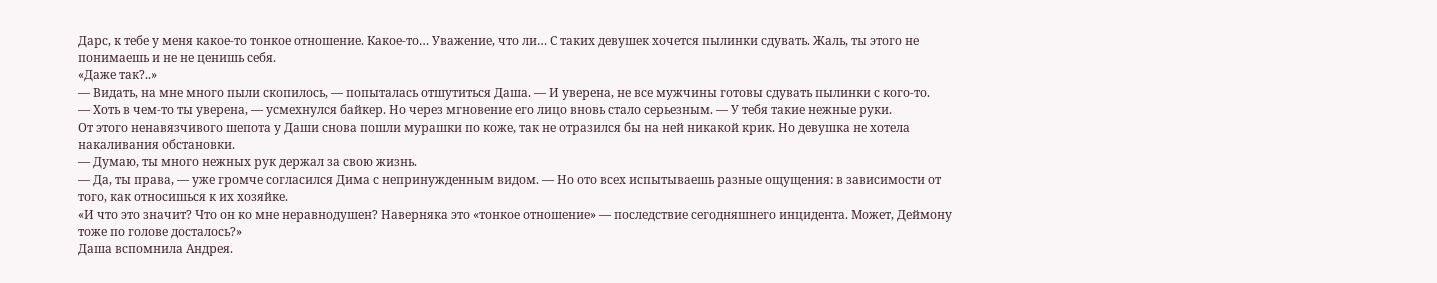Дарс, к тебе у меня какое-то тонкое отношение. Какое-то… Уважение, что ли… С таких девушек хочется пылинки сдувать. Жаль, ты этого не понимаешь и не не ценишь себя.
«Даже так?..»
— Видать, на мне много пыли скопилось, — попыталась отшутиться Даша. — И уверена, не все мужчины готовы сдувать пылинки с кого-то.
— Хоть в чем-то ты уверена, — усмехнулся байкер. Но через мгновение его лицо вновь стало серьезным. — У тебя такие нежные руки.
От этого ненавязчивого шепота у Даши снова пошли мурашки по коже, так не отразился бы на ней никакой крик. Но девушка не хотела накаливания обстановки.
— Думаю, ты много нежных рук держал за свою жизнь.
— Да, ты права, — уже громче согласился Дима с непринужденным видом. — Но ото всех испытываешь разные ощущения: в зависимости от того, как относишься к их хозяйке.
«И что это значит? Что он ко мне неравнодушен? Наверняка это «тонкое отношение» — последствие сегодняшнего инцидента. Может, Деймону тоже по голове досталось?»
Даша вспомнила Андрея.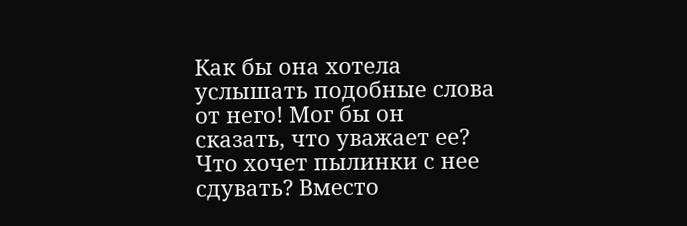Как бы она хотела услышать подобные слова от него! Мог бы он сказать, что уважает ее? Что хочет пылинки с нее сдувать? Вместо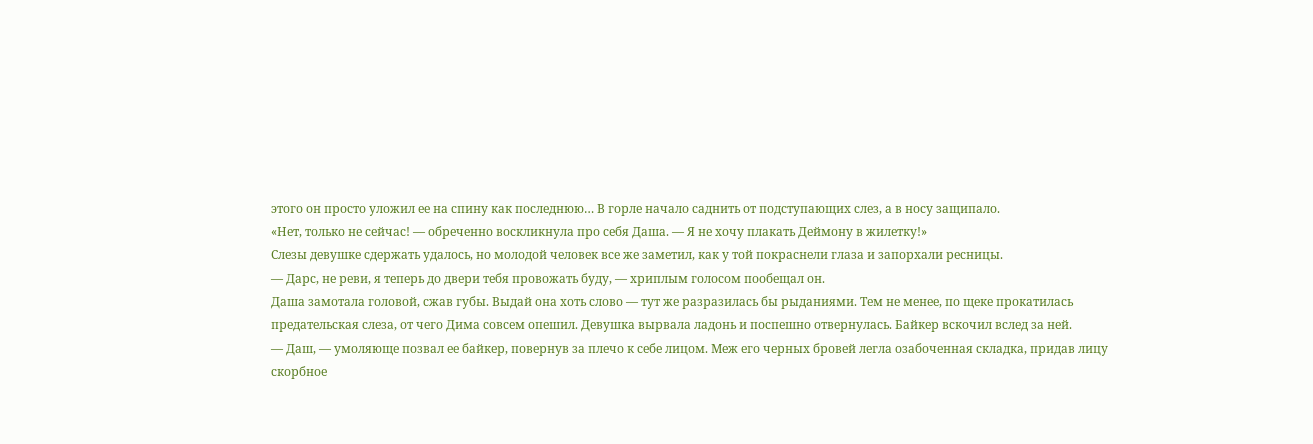этого он просто уложил ее на спину как последнюю… В горле начало саднить от подступающих слез, а в носу защипало.
«Нет, только не сейчас! — обреченно воскликнула про себя Даша. — Я не хочу плакать Деймону в жилетку!»
Слезы девушке сдержать удалось, но молодой человек все же заметил, как у той покраснели глаза и запорхали ресницы.
— Дарс, не реви, я теперь до двери тебя провожать буду, — хриплым голосом пообещал он.
Даша замотала головой, сжав губы. Выдай она хоть слово — тут же разразилась бы рыданиями. Тем не менее, по щеке прокатилась предательская слеза, от чего Дима совсем опешил. Девушка вырвала ладонь и поспешно отвернулась. Байкер вскочил вслед за ней.
— Даш, — умоляюще позвал ее байкер, повернув за плечо к себе лицом. Меж его черных бровей легла озабоченная складка, придав лицу скорбное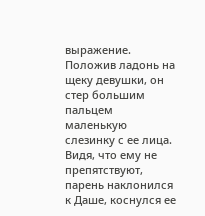выражение. Положив ладонь на щеку девушки, он стер большим пальцем маленькую слезинку с ее лица.
Видя, что ему не препятствуют, парень наклонился к Даше, коснулся ее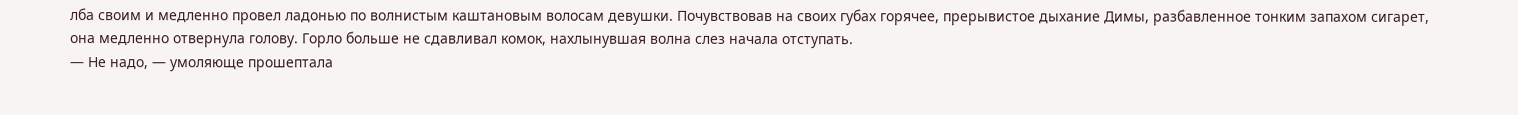лба своим и медленно провел ладонью по волнистым каштановым волосам девушки. Почувствовав на своих губах горячее, прерывистое дыхание Димы, разбавленное тонким запахом сигарет, она медленно отвернула голову. Горло больше не сдавливал комок, нахлынувшая волна слез начала отступать.
— Не надо, — умоляюще прошептала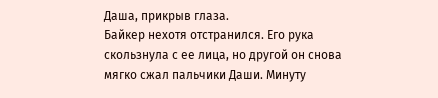Даша, прикрыв глаза.
Байкер нехотя отстранился. Его рука скользнула с ее лица, но другой он снова мягко сжал пальчики Даши. Минуту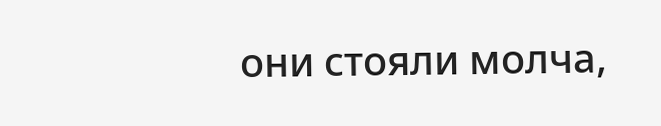они стояли молча,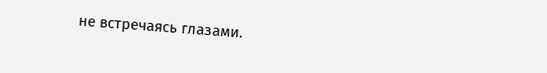не встречаясь глазами.